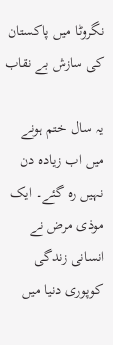نگروٹا میں پاکستان کی سازش بے نقاب

یہ سال ختم ہونے میں اب زیادہ دن نہیں رہ گئے۔ ایک موذی مرض نے انسانی زندگی کوپوری دنیا میں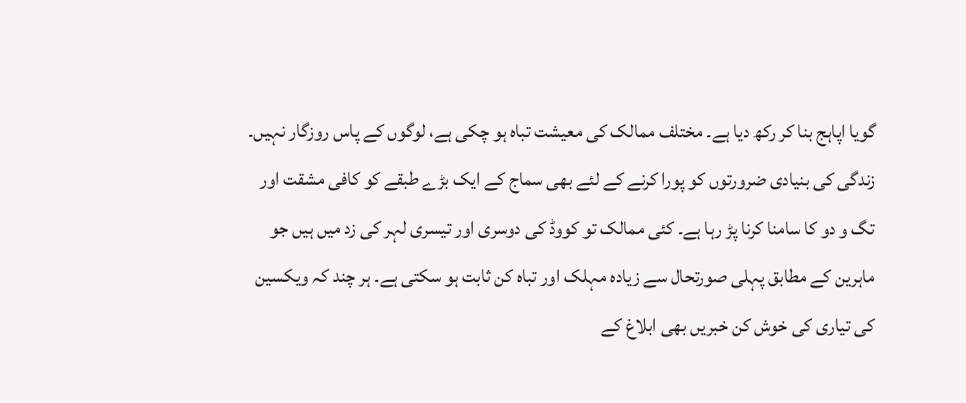گویا اپاہج بنا کر رکھ دیا ہے۔ مختلف ممالک کی معیشت تباہ ہو چکی ہے، لوگوں کے پاس روزگار نہیں۔ زندگی کی بنیادی ضرورتوں کو پورا کرنے کے لئے بھی سماج کے ایک بڑے طبقے کو کافی مشقت اور تگ و دو کا سامنا کرنا پڑ رہا ہے۔ کئی ممالک تو کووڈ کی دوسری اور تیسری لہر کی زد میں ہیں جو ماہرین کے مطابق پہلی صورتحال سے زیادہ مہلک اور تباہ کن ثابت ہو سکتی ہے۔ ہر چند کہ ویکسین کی تیاری کی خوش کن خبریں بھی ابلاغ کے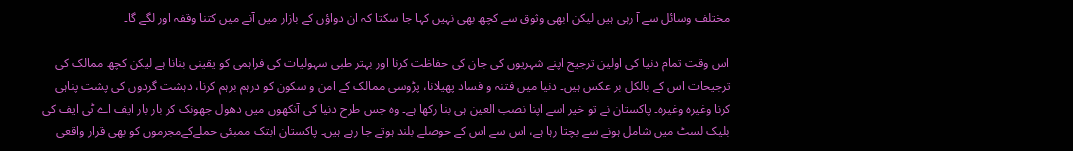مختلف وسائل سے آ رہی ہیں لیکن ابھی وثوق سے کچھ بھی نہیں کہا جا سکتا کہ ان دواؤں کے بازار میں آنے میں کتنا وقفہ اور لگے گا۔

اس وقت تمام دنیا کی اولین ترجیح اپنے شہریوں کی جان کی حفاظت کرنا اور بہتر طبی سہولیات کی فراہمی کو یقینی بنانا ہے لیکن کچھ ممالک کی ترجیحات اس کے بالکل بر عکس ہیں۔ دنیا میں فتنہ و فساد پھیلانا، پڑوسی ممالک کے امن و سکون کو درہم برہم کرنا، دہشت گردوں کی پشت پناہی کرنا وغیرہ وغیرہ۔ پاکستان نے تو خیر اسے اپنا نصب العین ہی بنا رکھا ہے۔ وہ جس طرح دنیا کی آنکھوں میں دھول جھونک کر بار بار ایف اے ٹی ایف کی بلیک لسٹ میں شامل ہونے سے بچتا رہا ہے، اس سے اس کے حوصلے بلند ہوتے جا رہے ہیں۔ پاکستان ابتک ممبئی حملےکےمجرموں کو بھی قرار واقعی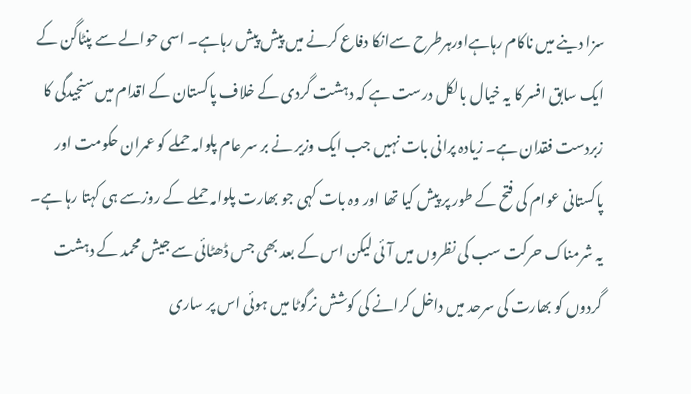سزا دینے میں ناکام رہاہےاورہرطرح سےانکا دفاع کرنے میں پیش پیش رہاہے۔ اسی حوالے سے پنٹاگن کے ایک سابق افسر کا یہ خیال بالکل درست ہے کہ دہشت گردی کے خلاف پاکستان کے اقدام میں سنجیدگی کا زبردست فقدان ہے۔ زیادہ پرانی بات نہیں جب ایک وزیر نے بر سر عام پلوامہ حملے کو عمران حکومت اور پاکستانی عوام کی فتح کے طور پر پیش کیا تھا اور وہ بات کہی جو بھارت پلوامہ حملے کے روزسے ہی کہتا رہا ہے۔ یہ شرمناک حرکت سب کی نظروں میں آئی لیکن اس کے بعد بھی جس ڈھٹائی سے جیش محمد کے دہشت گردوں کو بھارت کی سرحد میں داخل کرانے کی کوشش نرگوٹا میں ہوئی اس پر ساری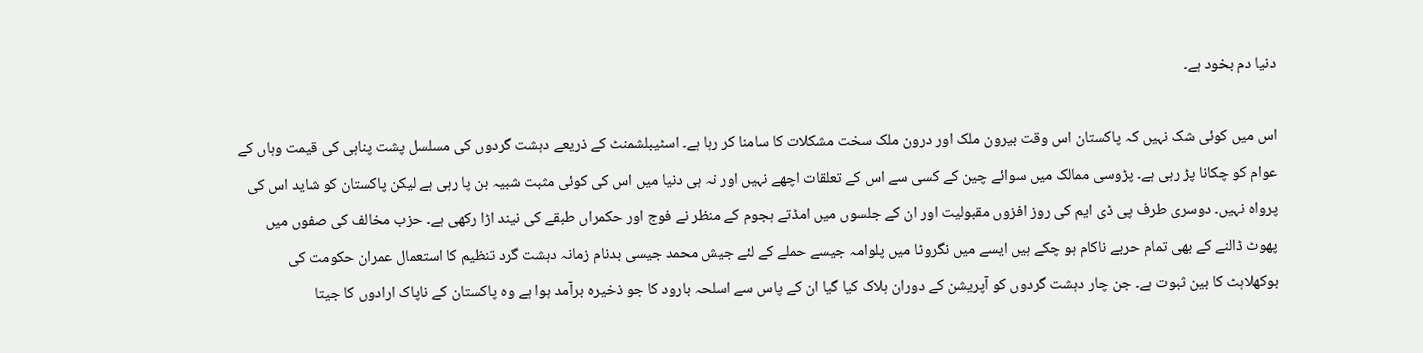دنیا دم بخود ہے۔

اس میں کوئی شک نہیں کہ پاکستان اس وقت بیرون ملک اور درون ملک سخت مشکلات کا سامنا کر رہا ہے۔ اسٹیبلشمنٹ کے ذریعے دہشت گردوں کی مسلسل پشت پناہی کی قیمت وہاں کے عوام کو چکانا پڑ رہی ہے۔ پڑوسی ممالک میں سوائے چین کے کسی سے اس کے تعلقات اچھے نہیں اور نہ ہی دنیا میں اس کی کوئی مثبت شبیہ بن پا رہی ہے لیکن پاکستان کو شاید اس کی پرواہ نہیں۔ دوسری طرف پی ڈی ایم کی روز افزوں مقبولیت اور ان کے جلسوں میں امڈتے ہجوم کے منظر نے فوج اور حکمراں طبقے کی نیند اڑا رکھی ہے۔ حزب مخالف کی صفوں میں پھوٹ ڈالنے کے بھی تمام حربے ناکام ہو چکے ہیں ایسے میں نگروٹا میں پلوامہ جیسے حملے کے لئے جیش محمد جیسی بدنام زمانہ دہشت گرد تنظیم کا استعمال عمران حکومت کی بوکھلاہٹ کا بین ثبوت ہے۔ جن چار دہشت گردوں کو آپریشن کے دوران ہلاک کیا گیا ان کے پاس سے اسلحہ بارود کا جو ذخیرہ برآمد ہوا ہے وہ پاکستان کے ناپاک ارادوں کا جیتا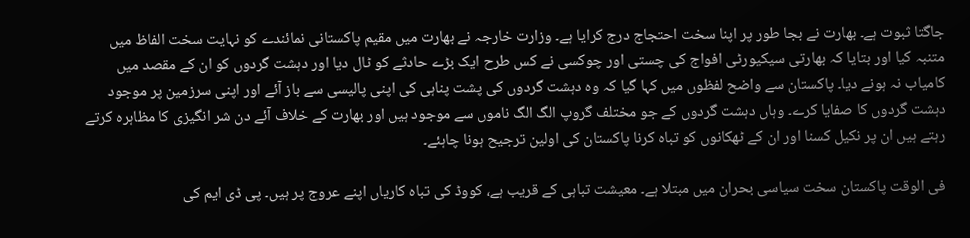جاگتا ثبوت ہے۔ بھارت نے بجا طور پر اپنا سخت احتجاج درج کرایا ہے۔ وزارت خارجہ نے بھارت میں مقیم پاکستانی نمائندے کو نہایت سخت الفاظ میں متنبہ کیا اور بتایا کہ بھارتی سیکیورٹی افواج کی چستی اور چوکسی نے کس طرح ایک بڑے حادثے کو ٹال دیا اور دہشت گردوں کو ان کے مقصد میں کامیاب نہ ہونے دیا۔ پاکستان سے واضح لفظوں میں کہا گیا کہ وہ دہشت گردوں کی پشت پناہی کی اپنی پالیسی سے باز آئے اور اپنی سرزمین پر موجود دہشت گردوں کا صفایا کرے۔ وہاں دہشت گردوں کے جو مختلف گروپ الگ الگ ناموں سے موجود ہیں اور بھارت کے خلاف آئے دن شر انگیزی کا مظاہرہ کرتے رہتے ہیں ان پر نکیل کسنا اور ان کے ٹھکانوں کو تباہ کرنا پاکستان کی اولین ترجیح ہونا چاہئے۔

فی الوقت پاکستان سخت سیاسی بحران میں مبتلا ہے۔ معیشت تباہی کے قریب ہے، کووڈ کی تباہ کاریاں اپنے عروج پر ہیں۔ پی ڈی ایم کی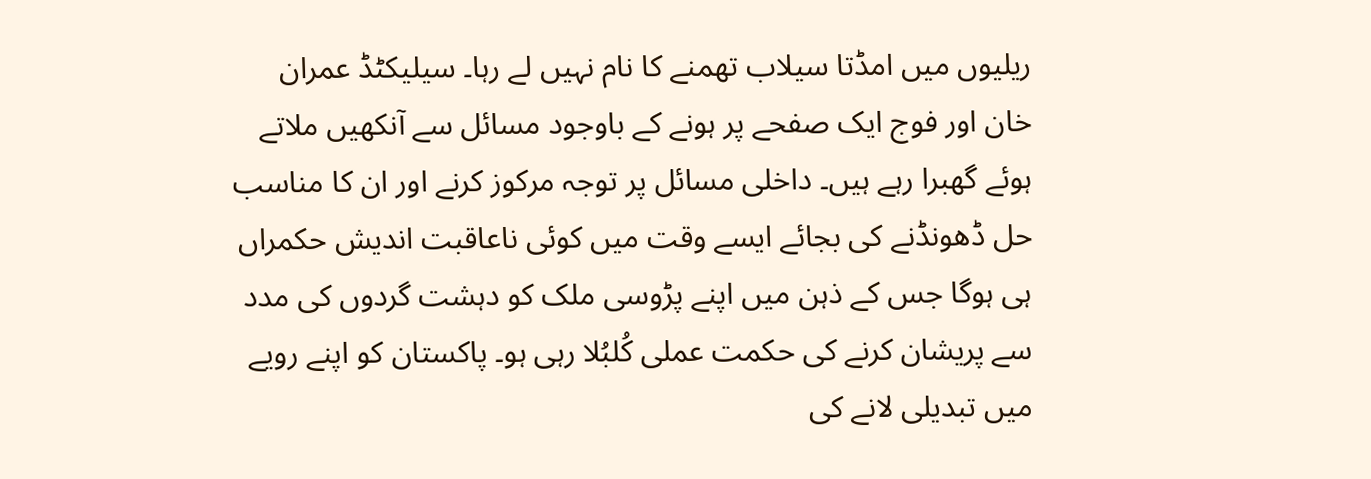ریلیوں میں امڈتا سیلاب تھمنے کا نام نہیں لے رہا۔ سیلیکٹڈ عمران خان اور فوج ایک صفحے پر ہونے کے باوجود مسائل سے آنکھیں ملاتے ہوئے گھبرا رہے ہیں۔ داخلی مسائل پر توجہ مرکوز کرنے اور ان کا مناسب حل ڈھونڈنے کی بجائے ایسے وقت میں کوئی ناعاقبت اندیش حکمراں ہی ہوگا جس کے ذہن میں اپنے پڑوسی ملک کو دہشت گردوں کی مدد سے پریشان کرنے کی حکمت عملی کُلبُلا رہی ہو۔ پاکستان کو اپنے رویے میں تبدیلی لانے کی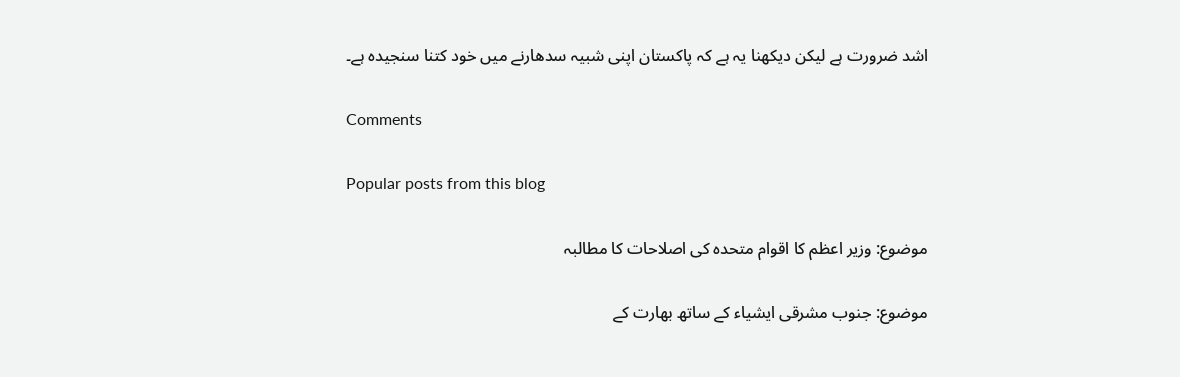اشد ضرورت ہے لیکن دیکھنا یہ ہے کہ پاکستان اپنی شبیہ سدھارنے میں خود کتنا سنجیدہ ہے۔

Comments

Popular posts from this blog

موضوع: وزیر اعظم کا اقوام متحدہ کی اصلاحات کا مطالبہ

موضوع: جنوب مشرقی ایشیاء کے ساتھ بھارت کے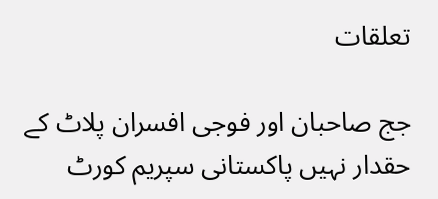تعلقات

جج صاحبان اور فوجی افسران پلاٹ کے حقدار نہیں پاکستانی سپریم کورٹ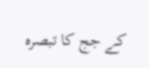کے جج کا تبصرہ